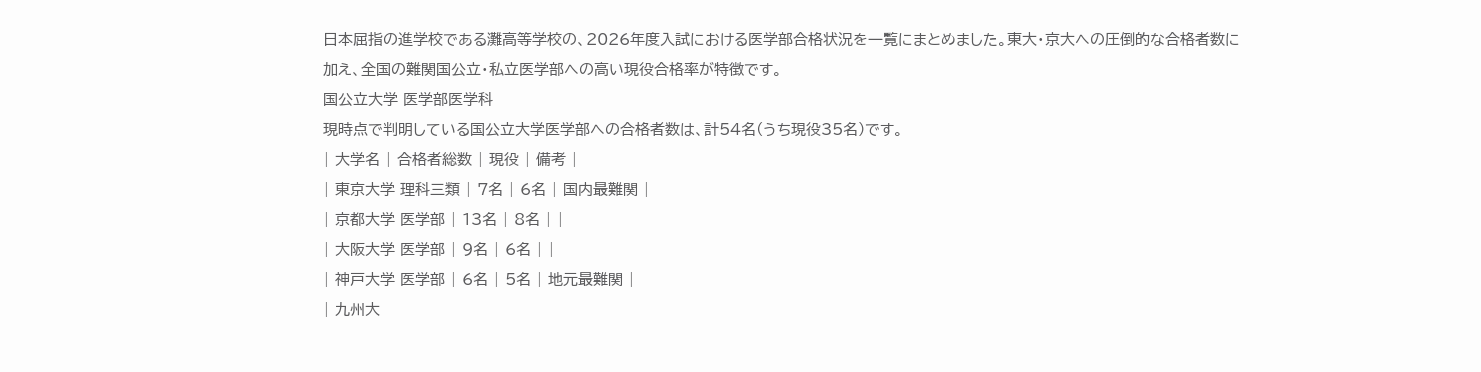日本屈指の進学校である灘高等学校の、2026年度入試における医学部合格状況を一覧にまとめました。東大・京大への圧倒的な合格者数に加え、全国の難関国公立・私立医学部への高い現役合格率が特徴です。
国公立大学 医学部医学科
現時点で判明している国公立大学医学部への合格者数は、計54名(うち現役35名)です。
| 大学名 | 合格者総数 | 現役 | 備考 |
| 東京大学 理科三類 | 7名 | 6名 | 国内最難関 |
| 京都大学 医学部 | 13名 | 8名 | |
| 大阪大学 医学部 | 9名 | 6名 | |
| 神戸大学 医学部 | 6名 | 5名 | 地元最難関 |
| 九州大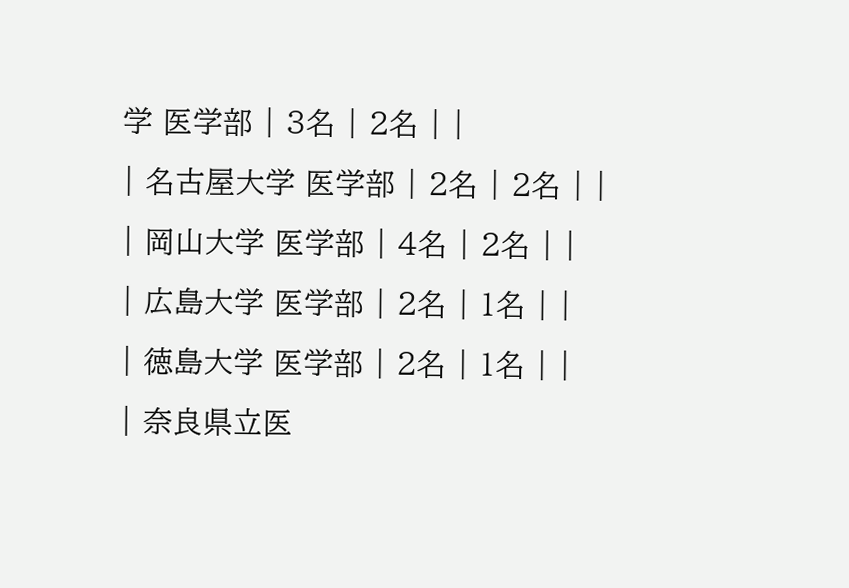学 医学部 | 3名 | 2名 | |
| 名古屋大学 医学部 | 2名 | 2名 | |
| 岡山大学 医学部 | 4名 | 2名 | |
| 広島大学 医学部 | 2名 | 1名 | |
| 徳島大学 医学部 | 2名 | 1名 | |
| 奈良県立医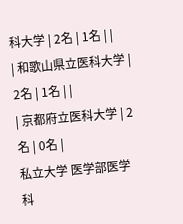科大学 | 2名 | 1名 | |
| 和歌山県立医科大学 | 2名 | 1名 | |
| 京都府立医科大学 | 2名 | 0名 |
私立大学 医学部医学科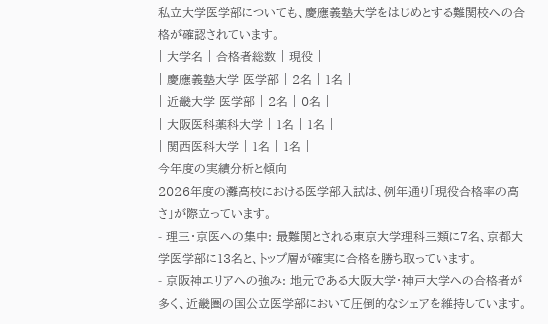私立大学医学部についても、慶應義塾大学をはじめとする難関校への合格が確認されています。
| 大学名 | 合格者総数 | 現役 |
| 慶應義塾大学 医学部 | 2名 | 1名 |
| 近畿大学 医学部 | 2名 | 0名 |
| 大阪医科薬科大学 | 1名 | 1名 |
| 関西医科大学 | 1名 | 1名 |
今年度の実績分析と傾向
2026年度の灘高校における医学部入試は、例年通り「現役合格率の高さ」が際立っています。
- 理三・京医への集中: 最難関とされる東京大学理科三類に7名、京都大学医学部に13名と、トップ層が確実に合格を勝ち取っています。
- 京阪神エリアへの強み: 地元である大阪大学・神戸大学への合格者が多く、近畿圏の国公立医学部において圧倒的なシェアを維持しています。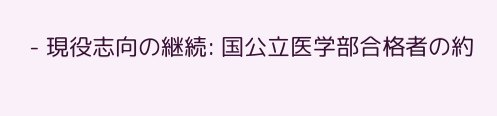- 現役志向の継続: 国公立医学部合格者の約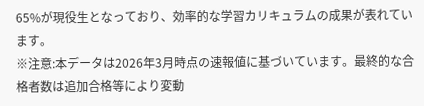65%が現役生となっており、効率的な学習カリキュラムの成果が表れています。
※注意:本データは2026年3月時点の速報値に基づいています。最終的な合格者数は追加合格等により変動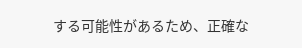する可能性があるため、正確な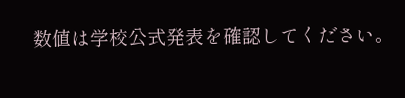数値は学校公式発表を確認してください。